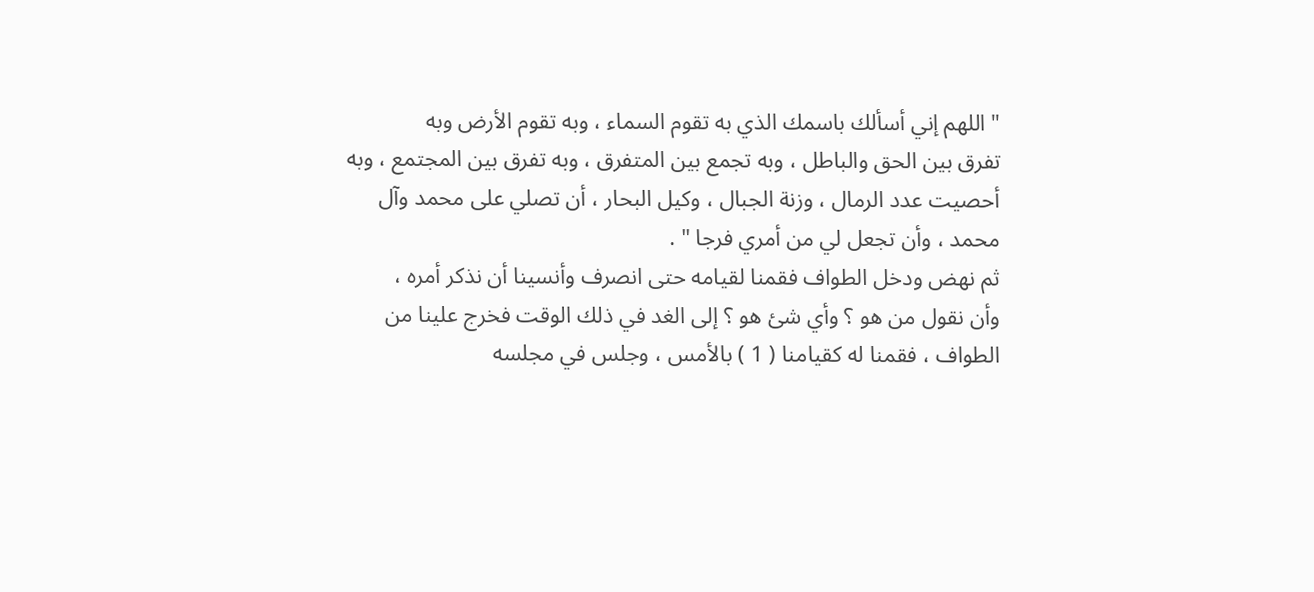" اللهم إني أسألك باسمك الذي به تقوم السماء ، وبه تقوم الأرض وبه
تفرق بين الحق والباطل ، وبه تجمع بين المتفرق ، وبه تفرق بين المجتمع ، وبه
أحصيت عدد الرمال ، وزنة الجبال ، وكيل البحار ، أن تصلي على محمد وآل
محمد ، وأن تجعل لي من أمري فرجا " .
ثم نهض ودخل الطواف فقمنا لقيامه حتى انصرف وأنسينا أن نذكر أمره ،
وأن نقول من هو ؟ وأي شئ هو ؟ إلى الغد في ذلك الوقت فخرج علينا من
الطواف ، فقمنا له كقيامنا ( 1 ) بالأمس ، وجلس في مجلسه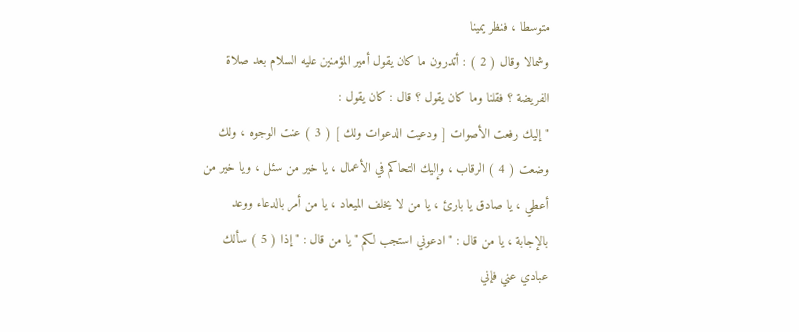متوسطا ، فنظر يمينا
وشمالا وقال ( 2 ) : أتدرون ما كان يقول أمير المؤمنين عليه السلام بعد صلاة
الفريضة ؟ فقلنا وما كان يقول ؟ قال : كان يقول :
" إليك رفعت الأصوات [ ودعيت الدعوات ولك ] ( 3 ) عنت الوجوه ، ولك
وضعت ( 4 ) الرقاب ، وإليك التحاكم في الأعمال ، يا خير من سئل ، ويا خير من
أعطي ، يا صادق يا بارئ ، يا من لا يخلف الميعاد ، يا من أمر بالدعاء ووعد
بالإجابة ، يا من قال : " ادعوني استجب لكم " يا من قال : " إذا ( 5 ) سألك
عبادي عني فإني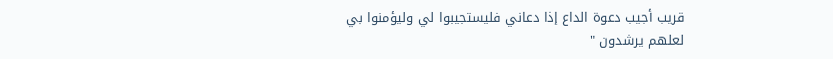قريب أجيب دعوة الداع إذا دعاني فليستجيبوا لي وليؤمنوا بي
لعلهم يرشدون "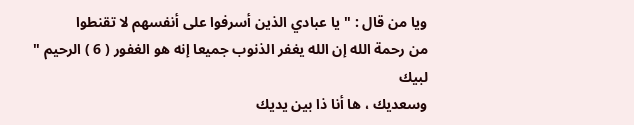ويا من قال : " يا عبادي الذين أسرفوا على أنفسهم لا تقنطوا
من رحمة الله إن الله يغفر الذنوب جميعا إنه هو الغفور ( 6 ) الرحيم " لبيك
وسعديك ، ها أنا ذا بين يديك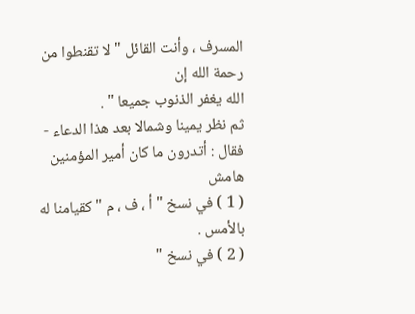المسرف ، وأنت القائل " لا تقنطوا من رحمة الله إن
الله يغفر الذنوب جميعا " .
ثم نظر يمينا وشمالا بعد هذا الدعاء - فقال : أتدرون ما كان أمير المؤمنين
هامش
( 1 ) في نسخ " أ ، ف ، م " كقيامنا له بالأمس .
( 2 ) في نسخ "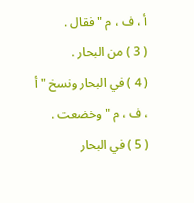أ ، ف ، م " فقال .
( 3 ) من البحار .
( 4 ) في البحار ونسخ " أ ، ف ، م " وخضعت .
( 5 ) في البحار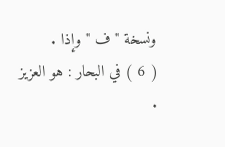ونسخة " ف " وإذا .
( 6 ) في البحار : هو العزيز .